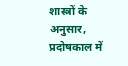शास्त्रों के अनुसार, प्रदोषकाल में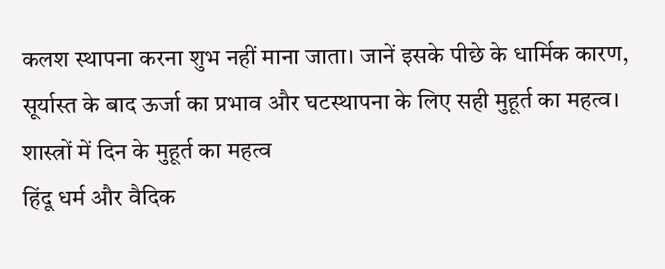कलश स्थापना करना शुभ नहीं माना जाता। जानें इसके पीछे के धार्मिक कारण, सूर्यास्त के बाद ऊर्जा का प्रभाव और घटस्थापना के लिए सही मुहूर्त का महत्व।
शास्त्रों में दिन के मुहूर्त का महत्व
हिंदू धर्म और वैदिक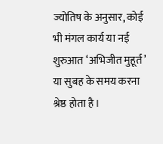ज्योतिष के अनुसार, कोई भी मंगल कार्य या नई शुरुआत ‘अभिजीत मुहूर्त’ या सुबह के समय करना श्रेष्ठ होता है।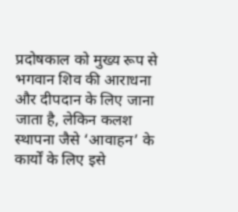प्रदोषकाल को मुख्य रूप से भगवान शिव की आराधना और दीपदान के लिए जाना जाता है, लेकिन कलश स्थापना जैसे ‘आवाहन’ के कार्यों के लिए इसे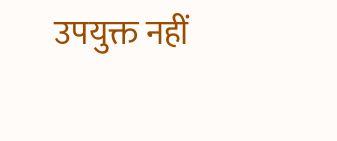उपयुक्त नहीं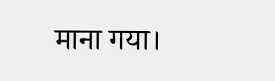माना गया।